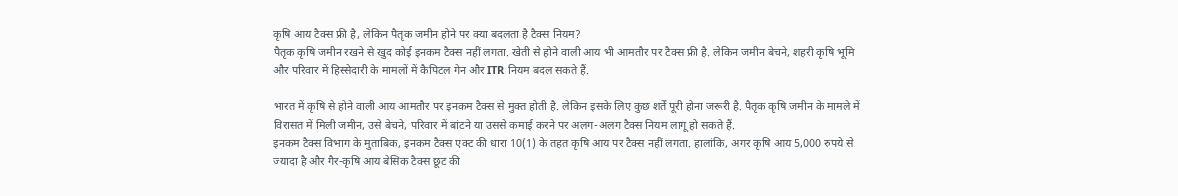कृषि आय टैक्स फ्री है, लेकिन पैतृक जमीन होने पर क्या बदलता है टैक्स नियम?
पैतृक कृषि जमीन रखने से खुद कोई इनकम टैक्स नहीं लगता. खेती से होने वाली आय भी आमतौर पर टैक्स फ्री है. लेकिन जमीन बेचने, शहरी कृषि भूमि और परिवार में हिस्सेदारी के मामलों में कैपिटल गेन और ITR नियम बदल सकते हैं.

भारत में कृषि से होने वाली आय आमतौर पर इनकम टैक्स से मुक्त होती है. लेकिन इसके लिए कुछ शर्तें पूरी होना जरूरी है. पैतृक कृषि जमीन के मामले में विरासत में मिली जमीन, उसे बेचने, परिवार में बांटने या उससे कमाई करने पर अलग-अलग टैक्स नियम लागू हो सकते हैं.
इनकम टैक्स विभाग के मुताबिक, इनकम टैक्स एक्ट की धारा 10(1) के तहत कृषि आय पर टैक्स नहीं लगता. हालांकि, अगर कृषि आय 5,000 रुपये से ज्यादा है और गैर-कृषि आय बेसिक टैक्स छूट की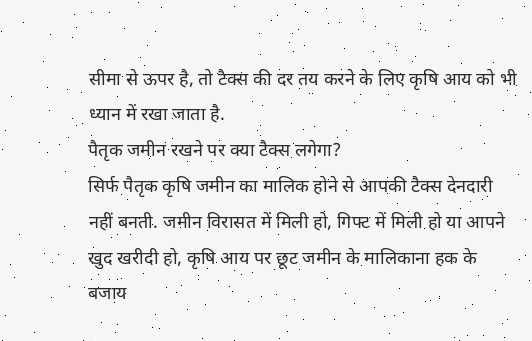सीमा से ऊपर है, तो टैक्स की दर तय करने के लिए कृषि आय को भी ध्यान में रखा जाता है.
पैतृक जमीन रखने पर क्या टैक्स लगेगा?
सिर्फ पैतृक कृषि जमीन का मालिक होने से आपकी टैक्स देनदारी नहीं बनती. जमीन विरासत में मिली हो, गिफ्ट में मिली हो या आपने खुद खरीदी हो, कृषि आय पर छूट जमीन के मालिकाना हक के बजाय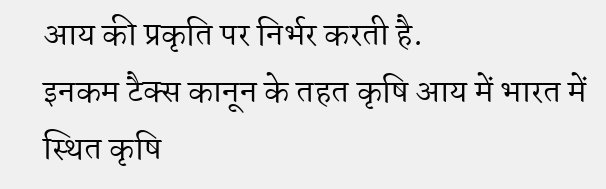आय की प्रकृति पर निर्भर करती है.
इनकम टैक्स कानून के तहत कृषि आय में भारत में स्थित कृषि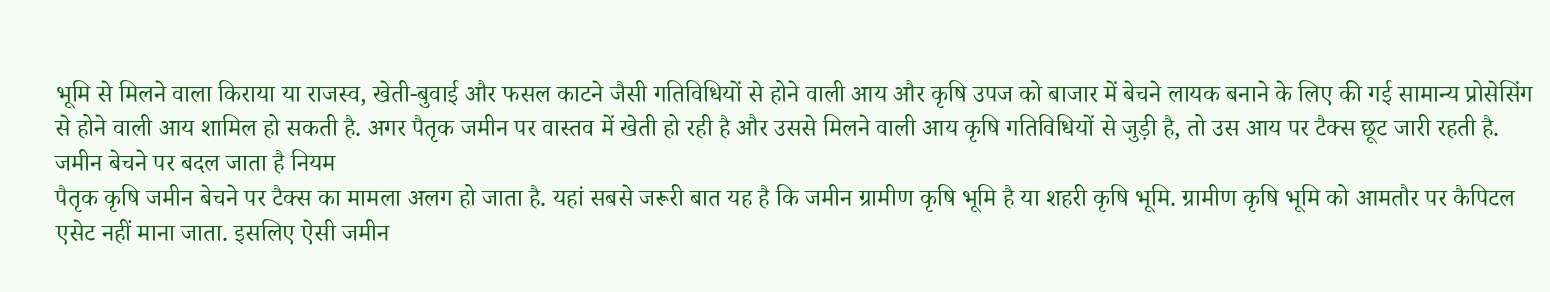भूमि से मिलने वाला किराया या राजस्व, खेती-बुवाई और फसल काटने जैसी गतिविधियों से होने वाली आय और कृषि उपज को बाजार में बेचने लायक बनाने के लिए की गई सामान्य प्रोसेसिंग से होने वाली आय शामिल हो सकती है. अगर पैतृक जमीन पर वास्तव में खेती हो रही है और उससे मिलने वाली आय कृषि गतिविधियों से जुड़ी है, तो उस आय पर टैक्स छूट जारी रहती है.
जमीन बेचने पर बदल जाता है नियम
पैतृक कृषि जमीन बेचने पर टैक्स का मामला अलग हो जाता है. यहां सबसे जरूरी बात यह है कि जमीन ग्रामीण कृषि भूमि है या शहरी कृषि भूमि. ग्रामीण कृषि भूमि को आमतौर पर कैपिटल एसेट नहीं माना जाता. इसलिए ऐसी जमीन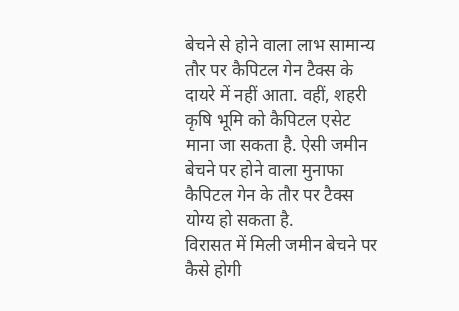बेचने से होने वाला लाभ सामान्य तौर पर कैपिटल गेन टैक्स के दायरे में नहीं आता. वहीं, शहरी कृषि भूमि को कैपिटल एसेट माना जा सकता है. ऐसी जमीन बेचने पर होने वाला मुनाफा कैपिटल गेन के तौर पर टैक्स योग्य हो सकता है.
विरासत में मिली जमीन बेचने पर कैसे होगी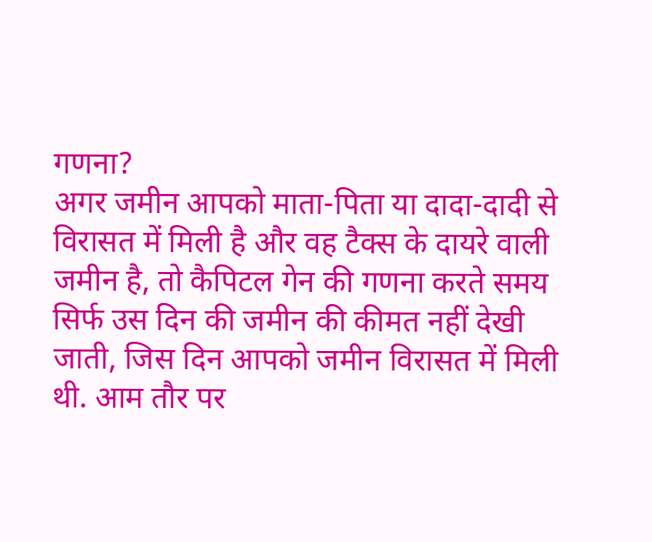गणना?
अगर जमीन आपको माता-पिता या दादा-दादी से विरासत में मिली है और वह टैक्स के दायरे वाली जमीन है, तो कैपिटल गेन की गणना करते समय सिर्फ उस दिन की जमीन की कीमत नहीं देखी जाती, जिस दिन आपको जमीन विरासत में मिली थी. आम तौर पर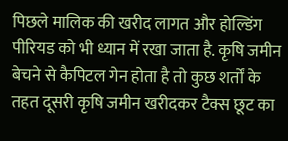पिछले मालिक की खरीद लागत और होल्डिंग पीरियड को भी ध्यान में रखा जाता है. कृषि जमीन बेचने से कैपिटल गेन होता है तो कुछ शर्तों के तहत दूसरी कृषि जमीन खरीदकर टैक्स छूट का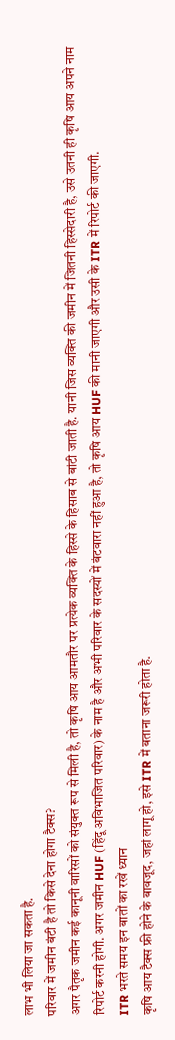लाभ भी लिया जा सकता है.
परिवार में जमीन बंटी है तो किसे देना होगा टैक्स?
अगर पैतृक जमीन कई कानूनी वारिसों को संयुक्त रूप से मिली है, तो कृषि आय आमतौर पर प्रत्येक व्यक्ति के हिस्से के हिसाब से बांटी जाती है. यानी जिस व्यक्ति की जमीन में जितनी हिस्सेदारी है, उसे उतनी ही कृषि आय अपने नाम रिपोर्ट करनी होगी. अगर जमीन HUF (हिंदू अविभाजित परिवार) के नाम है और अभी परिवार के सदस्यों में बंटवारा नहीं हुआ है, तो कृषि आय HUF की मानी जाएगी और उसी के ITR में रिपोर्ट की जाएगी.
ITR भरते समय इन बातों का रखें ध्यान
कृषि आय टैक्स फ्री होने के बावजूद, जहां लागू हो, इसे ITR में बताना जरूरी होता है.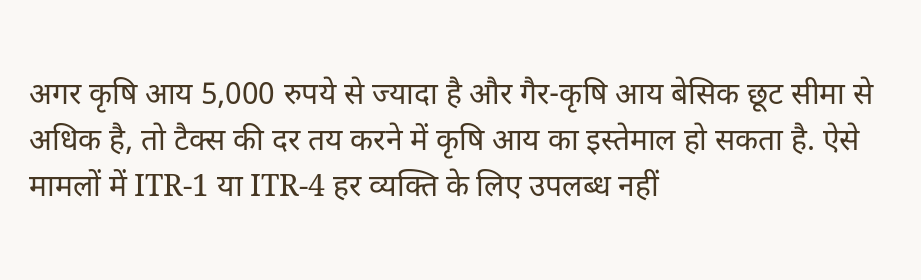अगर कृषि आय 5,000 रुपये से ज्यादा है और गैर-कृषि आय बेसिक छूट सीमा से अधिक है, तो टैक्स की दर तय करने में कृषि आय का इस्तेमाल हो सकता है. ऐसे मामलों में ITR-1 या ITR-4 हर व्यक्ति के लिए उपलब्ध नहीं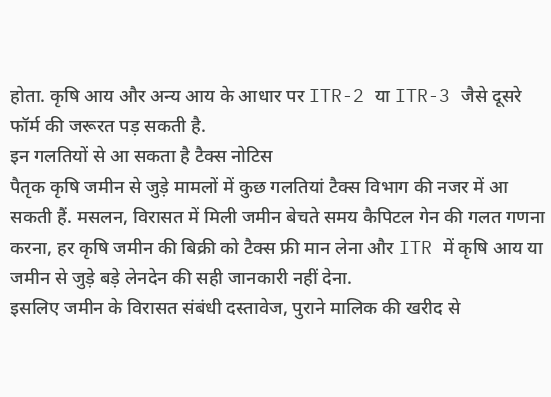होता. कृषि आय और अन्य आय के आधार पर ITR-2 या ITR-3 जैसे दूसरे फॉर्म की जरूरत पड़ सकती है.
इन गलतियों से आ सकता है टैक्स नोटिस
पैतृक कृषि जमीन से जुड़े मामलों में कुछ गलतियां टैक्स विभाग की नजर में आ सकती हैं. मसलन, विरासत में मिली जमीन बेचते समय कैपिटल गेन की गलत गणना करना, हर कृषि जमीन की बिक्री को टैक्स फ्री मान लेना और ITR में कृषि आय या जमीन से जुड़े बड़े लेनदेन की सही जानकारी नहीं देना.
इसलिए जमीन के विरासत संबंधी दस्तावेज, पुराने मालिक की खरीद से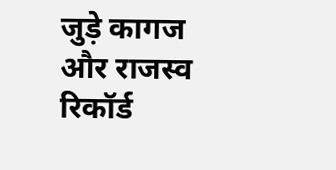जुड़े कागज और राजस्व रिकॉर्ड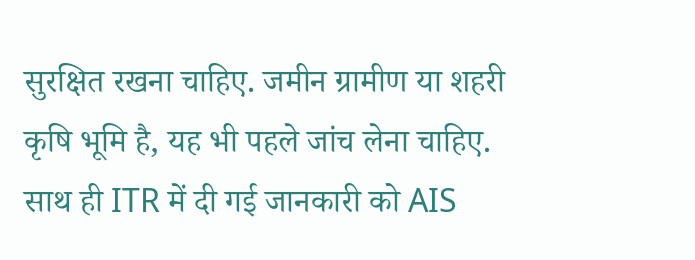सुरक्षित रखना चाहिए. जमीन ग्रामीण या शहरी कृषि भूमि है, यह भी पहले जांच लेना चाहिए. साथ ही ITR में दी गई जानकारी को AIS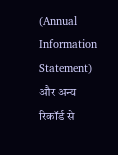(Annual Information Statement) और अन्य रिकॉर्ड से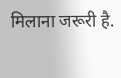मिलाना जरूरी है.